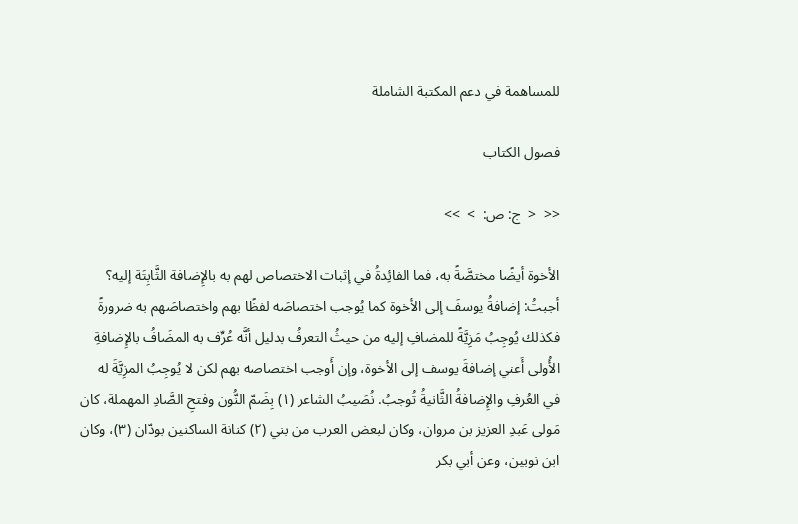للمساهمة في دعم المكتبة الشاملة

فصول الكتاب

<<  <  ج: ص:  >  >>

الأخوة أيضًا مختصَّةً به، فما الفائِدةُ في إثبات الاختصاص لهم به بالإِضافة الثَّابِتَة إليه؟ أجبتُ: إضافةُ يوسفَ إلى الأخوة كما يُوجب اختصاصَه لفظًا بهم واختصاصَهم به ضرورةً فكذلك يُوجِبُ مَزِيَّةً للمضافِ إليه من حيثُ التعرفُ بدليل أنَّه عُرِّف به المضَافُ بالإِضافةِ الأُولى أَعني إضافةَ يوسف إلى الأخوة، وإن أَوجب اختصاصه بهم لكن لا يُوجِبُ المزِيَّةَ له في العُرفِ والإِضافةُ الثَّانيةُ تُوجبُ. نُصَيبُ الشاعر (١) بِضَمّ النُّون وفتحِ الصَّادِ المهملة، كان مَولى عَبدِ العزيز بن مروان، وكان لبعض العرب من بني (٢) كنانة الساكنين بودّان (٣)، وكان ابن نوبين، وعن أبي بكر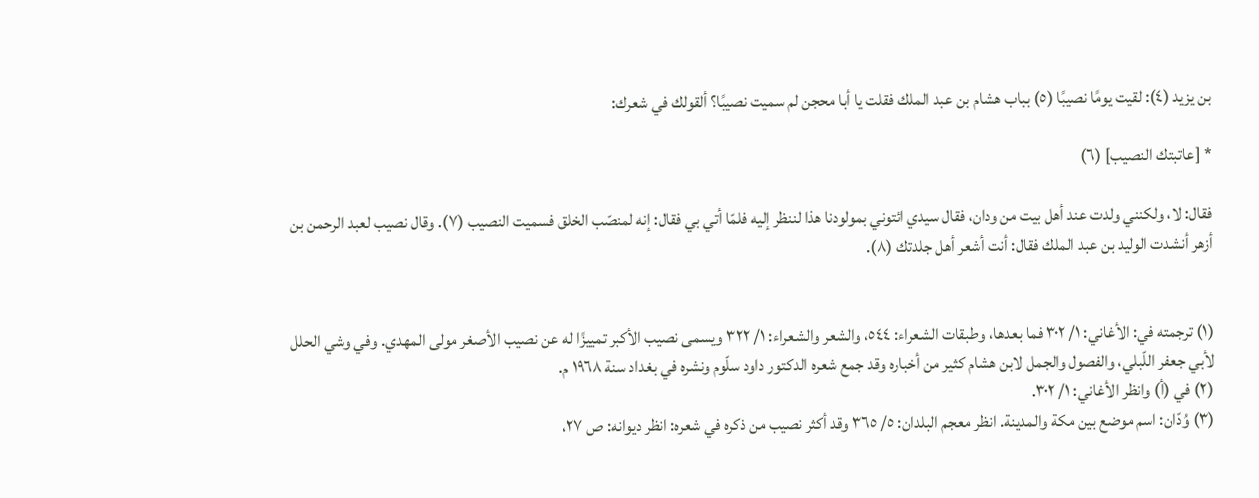بن يزيد (٤): لقيت يومًا نصيبًا (٥) بباب هشام بن عبد الملك فقلت يا أبا محجن لم سميت نصيبًا؟ ألقولك في شعرك:

* [عاتبتك النصيب] (٦)

فقال: لا، ولكنني ولدت عند أهل بيت من ودان، فقال سيدي ائتوني بمولودنا هذا لننظر إليه فلمّا أتي بي فقال: إنه لمنصّب الخلق فسميت النصيب (٧). وقال نصيب لعبد الرحمن بن أزهر أنشدت الوليد بن عبد الملك فقال: أنت أشعر أهل جلدتك (٨).


(١) ترجمته في: الأغاني: ١/ ٣٠٢ فما بعدها، وطبقات الشعراء: ٥٤٤، والشعر والشعراء: ١/ ٣٢٢ ويسمى نصيب الأكبر تمييزًا له عن نصيب الأصغر مولى المهدي. وفي وشي الحلل لأبي جعفر اللّبلي، والفصول والجمل لابن هشام كثير من أخباره وقد جمع شعره الدكتور داود سلّوم ونشره في بغداد سنة ١٩٦٨ م.
(٢) في (أ) وانظر الأغاني: ١/ ٣٠٢.
(٣) وُدّان: اسم موضع بين مكة والمدينة. انظر معجم البلدان: ٥/ ٣٦٥ وقد أكثر نصيب من ذكره في شعره: انظر ديوانه: ص ٢٧،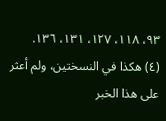٩٣، ١١٨، ١٢٧، ١٣١، ١٣٦.
(٤) هكذا في النسختين، ولم أعثر على هذا الخبر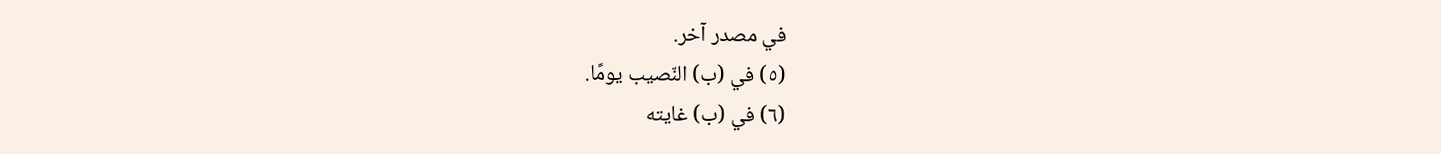في مصدر آخر.
(٥) في (ب) النّصيب يومًا.
(٦) في (ب) غايته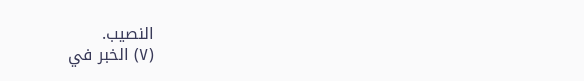النصيب.
(٧) الخبر في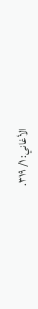الأغاني: ١/ ٣١٩.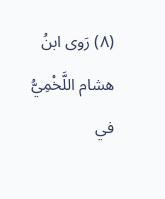(٨) رَوى ابنُ هشام اللَّخْمِيُّ في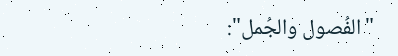"الفُصول والجُمل":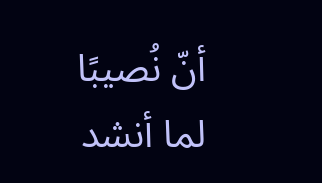أنّ نُصيبًا لما أنشد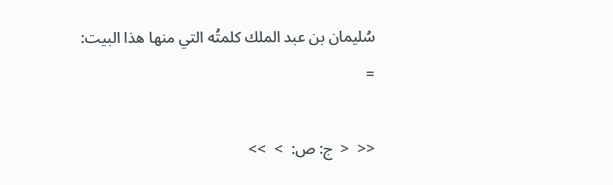سُليمان بن عبد الملك كلمتُه التي منها هذا البيت: =

<<  <  ج: ص:  >  >>